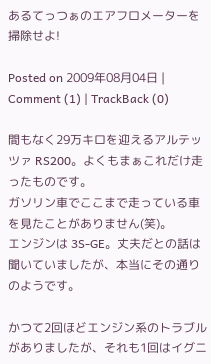あるてっつぁのエアフロメーターを掃除せよ!

Posted on 2009年08月04日 | Comment (1) | TrackBack (0)

間もなく29万キロを迎えるアルテッツァ RS200。よくもまぁこれだけ走ったものです。
ガソリン車でここまで走っている車を見たことがありません(笑)。
エンジンは 3S-GE。丈夫だとの話は聞いていましたが、本当にその通りのようです。

かつて2回ほどエンジン系のトラブルがありましたが、それも1回はイグニ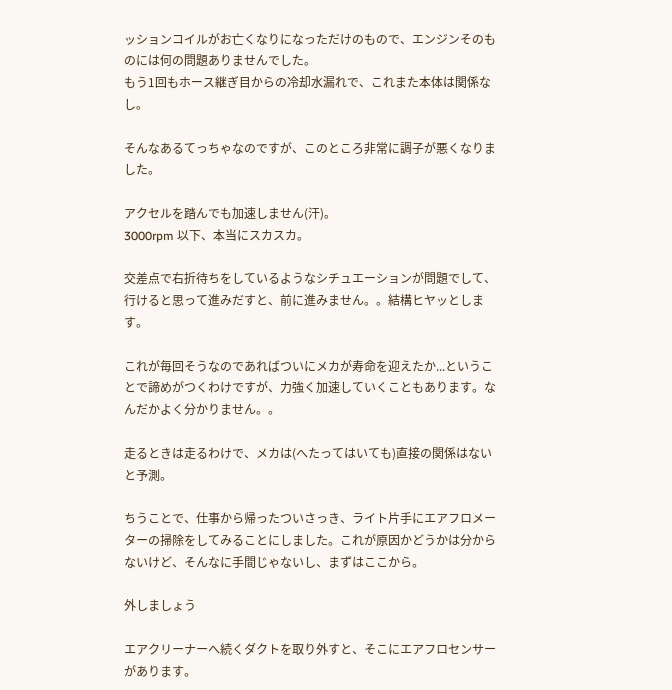ッションコイルがお亡くなりになっただけのもので、エンジンそのものには何の問題ありませんでした。
もう1回もホース継ぎ目からの冷却水漏れで、これまた本体は関係なし。

そんなあるてっちゃなのですが、このところ非常に調子が悪くなりました。

アクセルを踏んでも加速しません(汗)。
3000rpm 以下、本当にスカスカ。

交差点で右折待ちをしているようなシチュエーションが問題でして、行けると思って進みだすと、前に進みません。。結構ヒヤッとします。

これが毎回そうなのであればついにメカが寿命を迎えたか...ということで諦めがつくわけですが、力強く加速していくこともあります。なんだかよく分かりません。。

走るときは走るわけで、メカは(へたってはいても)直接の関係はないと予測。

ちうことで、仕事から帰ったついさっき、ライト片手にエアフロメーターの掃除をしてみることにしました。これが原因かどうかは分からないけど、そんなに手間じゃないし、まずはここから。

外しましょう

エアクリーナーへ続くダクトを取り外すと、そこにエアフロセンサーがあります。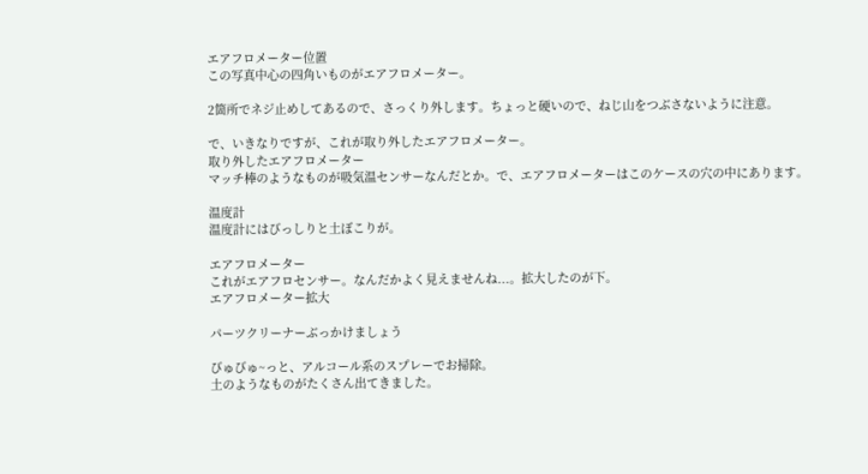エアフロメーター位置
この写真中心の四角いものがエアフロメーター。

2箇所でネジ止めしてあるので、さっくり外します。ちょっと硬いので、ねじ山をつぶさないように注意。

で、いきなりですが、これが取り外したエアフロメーター。
取り外したエアフロメーター
マッチ棒のようなものが吸気温センサーなんだとか。で、エアフロメーターはこのケースの穴の中にあります。

温度計
温度計にはびっしりと土ぼこりが。

エアフロメーター
これがエアフロセンサー。なんだかよく見えませんね...。拡大したのが下。
エアフロメーター拡大

パーツクリーナーぶっかけましょう

びゅびゅ~っと、アルコール系のスプレーでお掃除。
土のようなものがたくさん出てきました。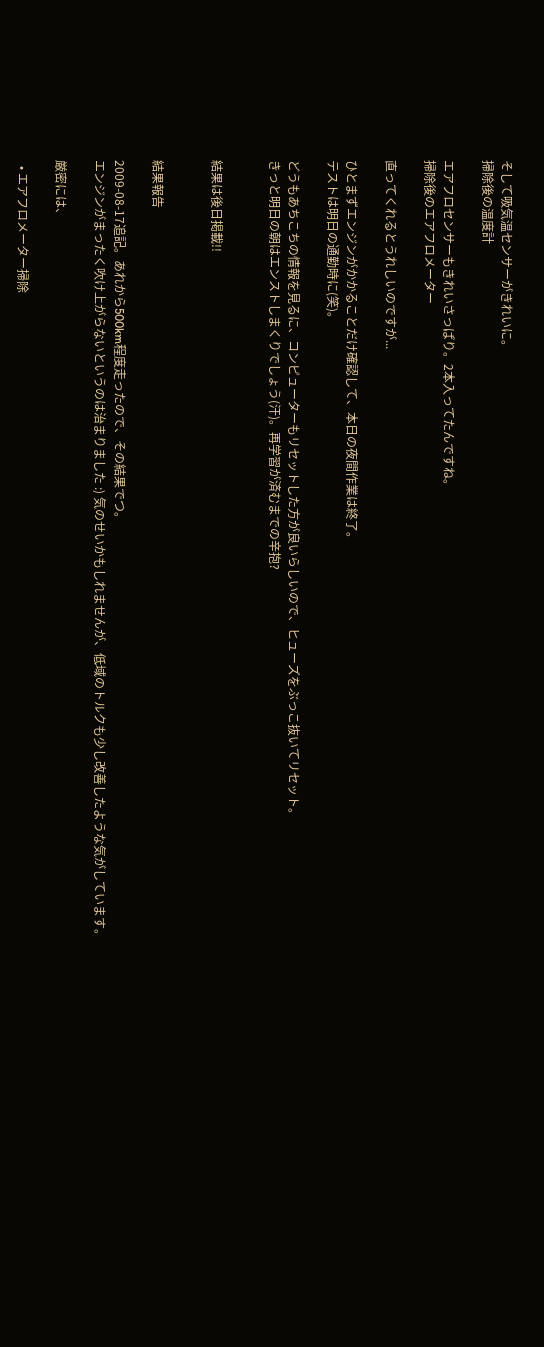そして吸気温センサーがきれいに。
掃除後の温度計

エアフロセンサーもきれいさっぱり。2本入ってたんですね。
掃除後のエアフロメーター

直ってくれるとうれしいのですが...

ひとまずエンジンがかかることだけ確認して、本日の夜間作業は終了。
テストは明日の通勤時に(笑)。

どうもあちこちの情報を見るに、コンピューターもリセットした方が良いらしいので、ヒューズをぶっこ抜いてリセット。
きっと明日の朝はエンストしまくりでしょう(汗)。再学習が済むまでの辛抱?


結果は後日掲載!!


結果報告

2009-08-17追記。あれから500km程度走ったので、その結果でつ。
エンジンがまったく吹け上がらないというのは治まりました :) 気のせいかもしれませんが、低域のトルクも少し改善したような気がしています。

厳密には、

  • エアフロメーター掃除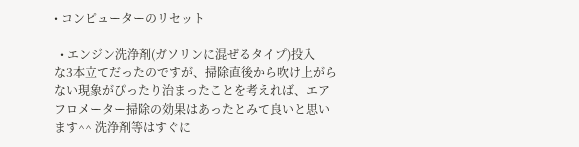• コンピューターのリセット

  • エンジン洗浄剤(ガソリンに混ぜるタイプ)投入
な3本立てだったのですが、掃除直後から吹け上がらない現象がぴったり治まったことを考えれば、エアフロメーター掃除の効果はあったとみて良いと思います^^ 洗浄剤等はすぐに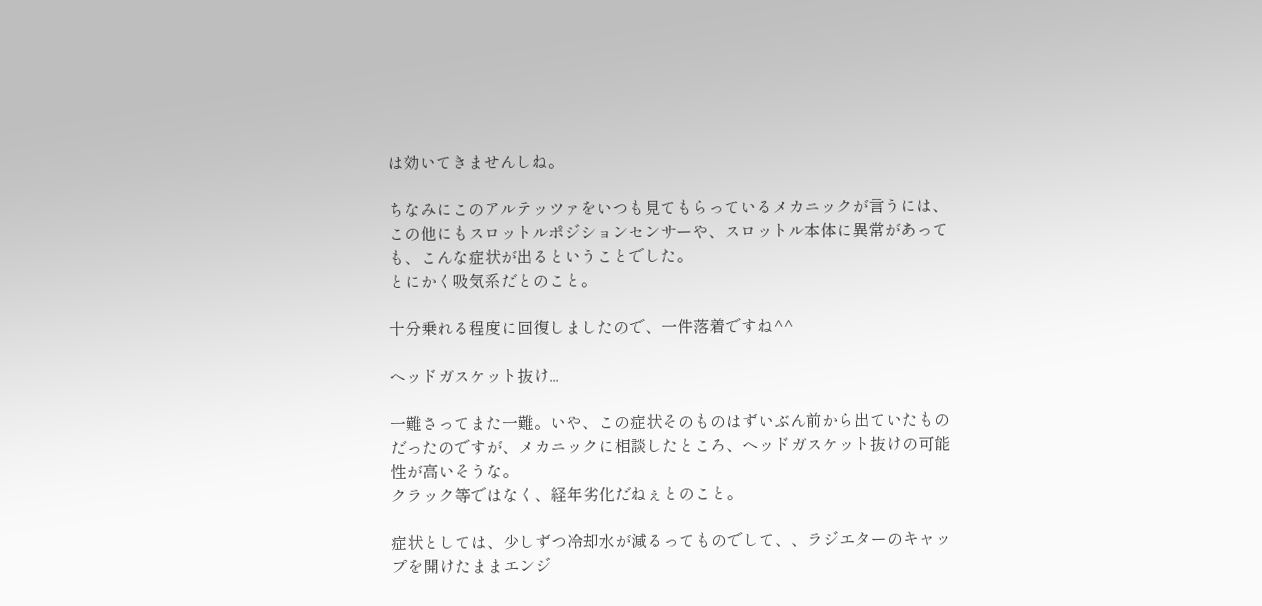は効いてきませんしね。

ちなみにこのアルテッツァをいつも見てもらっているメカニックが言うには、この他にもスロットルポジションセンサーや、スロットル本体に異常があっても、こんな症状が出るということでした。
とにかく吸気系だとのこと。

十分乗れる程度に回復しましたので、一件落着ですね^^

ヘッドガスケット抜け...

一難さってまた一難。いや、この症状そのものはずいぶん前から出ていたものだったのですが、メカニックに相談したところ、ヘッドガスケット抜けの可能性が高いそうな。
クラック等ではなく、経年劣化だねぇとのこと。

症状としては、少しずつ冷却水が減るってものでして、、ラジエターのキャップを開けたままエンジ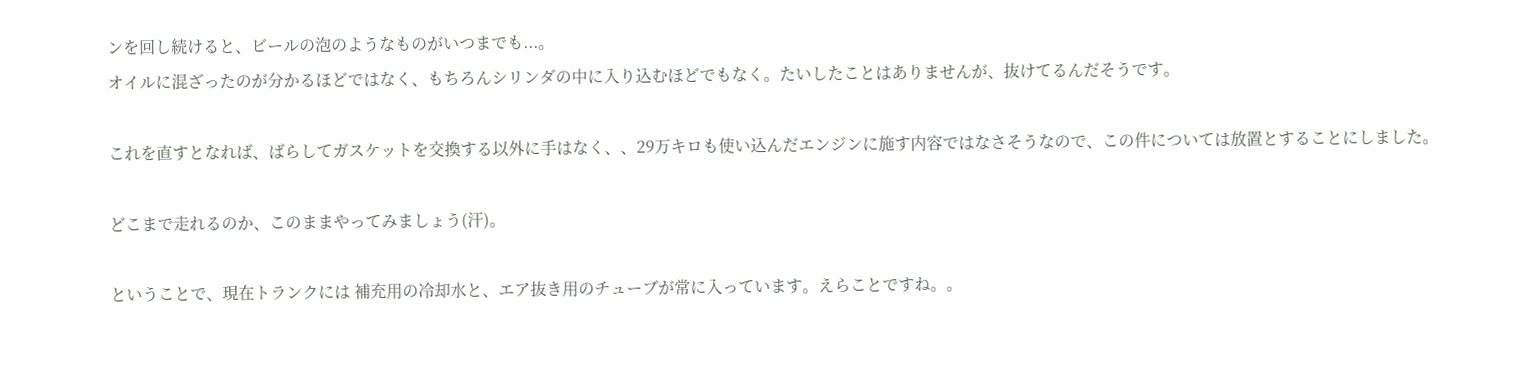ンを回し続けると、ビールの泡のようなものがいつまでも...。
オイルに混ざったのが分かるほどではなく、もちろんシリンダの中に入り込むほどでもなく。たいしたことはありませんが、抜けてるんだそうです。

これを直すとなれば、ばらしてガスケットを交換する以外に手はなく、、29万キロも使い込んだエンジンに施す内容ではなさそうなので、この件については放置とすることにしました。

どこまで走れるのか、このままやってみましょう(汗)。

ということで、現在トランクには 補充用の冷却水と、エア抜き用のチューブが常に入っています。えらことですね。。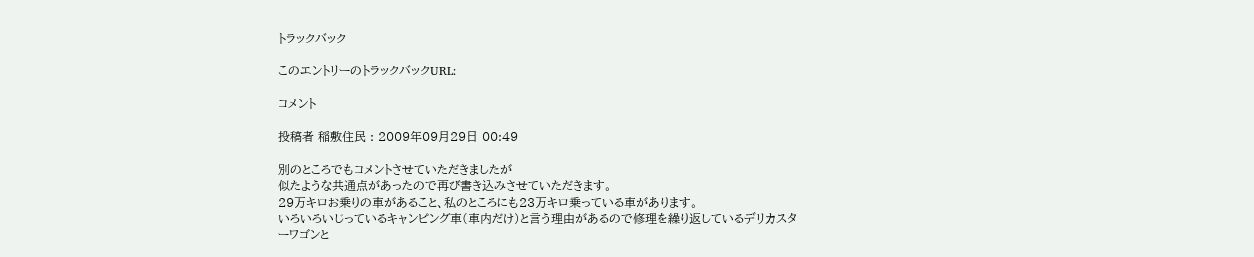トラックバック

このエントリーのトラックバックURL:

コメント

投稿者 稲敷住民 : 2009年09月29日 00:49

別のところでもコメントさせていただきましたが
似たような共通点があったので再び書き込みさせていただきます。
29万キロお乗りの車があること、私のところにも23万キロ乗っている車があります。
いろいろいじっているキャンピング車(車内だけ)と言う理由があるので修理を繰り返しているデリカスターワゴンと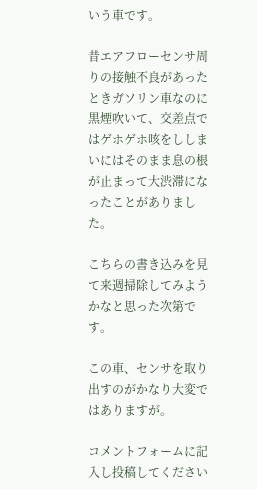いう車です。

昔エアフローセンサ周りの接触不良があったときガソリン車なのに黒煙吹いて、交差点ではゲホゲホ咳をししまいにはそのまま息の根が止まって大渋滞になったことがありました。

こちらの書き込みを見て来週掃除してみようかなと思った次第です。

この車、センサを取り出すのがかなり大変ではありますが。

コメントフォームに記入し投稿してください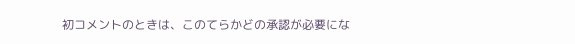初コメントのときは、このてらかどの承認が必要にな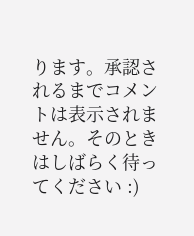ります。承認されるまでコメントは表示されません。そのときはしばらく待ってください :)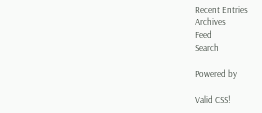Recent Entries
Archives
Feed
Search

Powered by

Valid CSS!